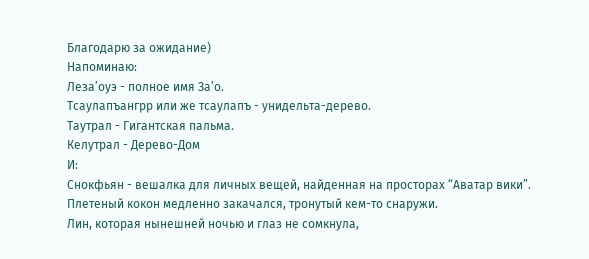Благодарю за ожидание)
Напоминаю:
Леза’оуэ - полное имя За’о.
Тсаулапъангрр или же тсаулапъ - унидельта-дерево.
Таутрал - Гигантская пальма.
Келутрал - Дерево-Дом
И:
Снокфьян - вешалка для личных вещей, найденная на просторах “Аватар вики”.
Плетеный кокон медленно закачался, тронутый кем-то снаружи.
Лин, которая нынешней ночью и глаз не сомкнула,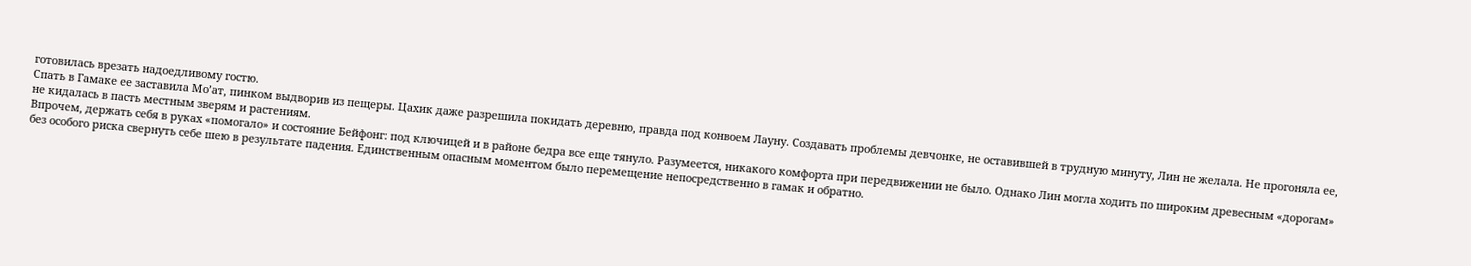готовилась врезать надоедливому гостю.
Спать в Гамаке ее заставила Мо’ат, пинком выдворив из пещеры. Цахик даже разрешила покидать деревню, правда под конвоем Лауну. Создавать проблемы девчонке, не оставившей в трудную минуту, Лин не желала. Не прогоняла ее, не кидалась в пасть местным зверям и растениям.
Впрочем, держать себя в руках «помогало» и состояние Бейфонг: под ключицей и в районе бедра все еще тянуло. Разумеется, никакого комфорта при передвижении не было. Однако Лин могла ходить по широким древесным «дорогам» без особого риска свернуть себе шею в результате падения. Единственным опасным моментом было перемещение непосредственно в гамак и обратно.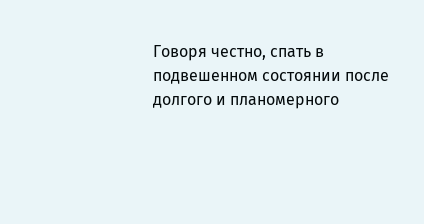Говоря честно, спать в подвешенном состоянии после долгого и планомерного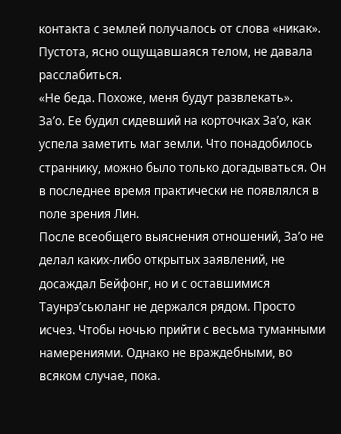контакта с землей получалось от слова «никак». Пустота, ясно ощущавшаяся телом, не давала расслабиться.
«Не беда. Похоже, меня будут развлекать».
За’о. Ее будил сидевший на корточках За’о, как успела заметить маг земли. Что понадобилось страннику, можно было только догадываться. Он в последнее время практически не появлялся в поле зрения Лин.
После всеобщего выяснения отношений, За’о не делал каких-либо открытых заявлений, не досаждал Бейфонг, но и с оставшимися Таунрэ’сьюланг не держался рядом. Просто исчез. Чтобы ночью прийти с весьма туманными намерениями. Однако не враждебными, во всяком случае, пока.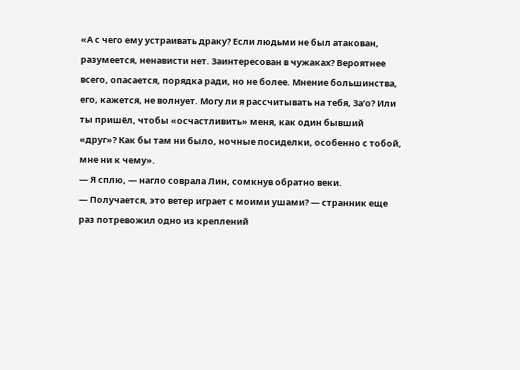«А с чего ему устраивать драку? Если людьми не был атакован, разумеется, ненависти нет. Заинтересован в чужаках? Вероятнее всего, опасается, порядка ради, но не более. Мнение большинства, его, кажется, не волнует. Могу ли я рассчитывать на тебя, За’о? Или ты пришёл, чтобы «осчастливить» меня, как один бывший «друг»? Как бы там ни было, ночные посиделки, особенно с тобой, мне ни к чему».
— Я сплю, — нагло соврала Лин, сомкнув обратно веки.
— Получается, это ветер играет с моими ушами? — странник еще раз потревожил одно из креплений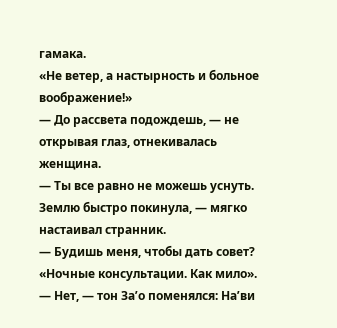гамака.
«Не ветер, а настырность и больное воображение!»
— До рассвета подождешь, — не открывая глаз, отнекивалась женщина.
— Ты все равно не можешь уснуть. Землю быстро покинула, — мягко настаивал странник.
— Будишь меня, чтобы дать совет?
«Ночные консультации. Как мило».
— Нет, — тон За’о поменялся: На’ви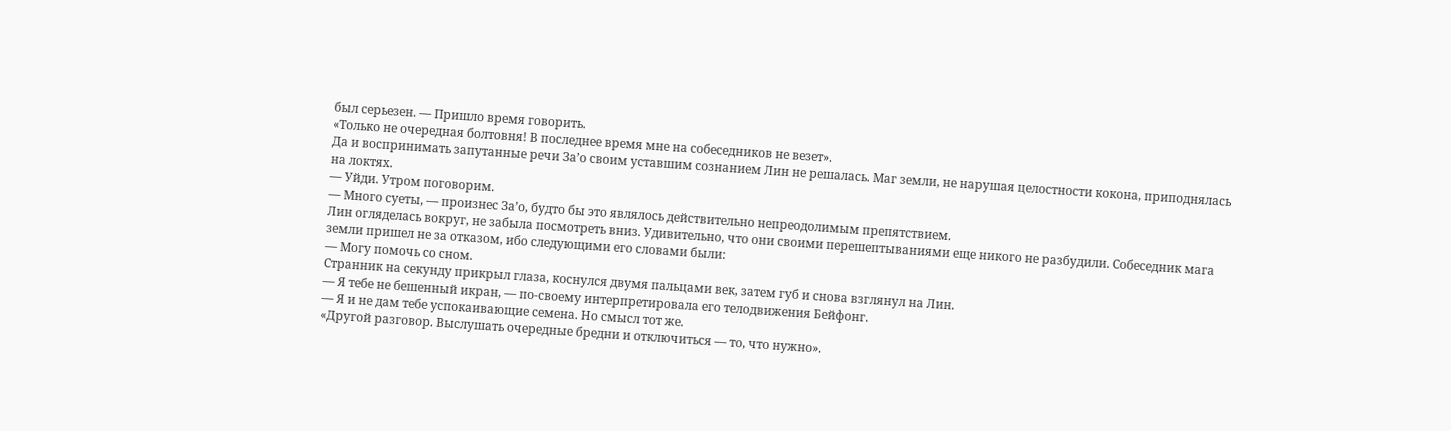был серьезен. — Пришло время говорить.
«Только не очередная болтовня! В последнее время мне на собеседников не везет».
Да и воспринимать запутанные речи За’о своим уставшим сознанием Лин не решалась. Маг земли, не нарушая целостности кокона, приподнялась на локтях.
— Уйди. Утром поговорим.
— Много суеты, — произнес За’о, будто бы это являлось действительно непреодолимым препятствием.
Лин огляделась вокруг, не забыла посмотреть вниз. Удивительно, что они своими перешептываниями еще никого не разбудили. Собеседник мага земли пришел не за отказом, ибо следующими его словами были:
— Могу помочь со сном.
Странник на секунду прикрыл глаза, коснулся двумя пальцами век, затем губ и снова взглянул на Лин.
— Я тебе не бешенный икран, — по-своему интерпретировала его телодвижения Бейфонг.
— Я и не дам тебе успокаивающие семена. Но смысл тот же.
«Другой разговор. Выслушать очередные бредни и отключиться — то, что нужно».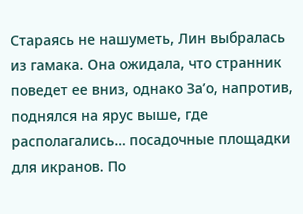Стараясь не нашуметь, Лин выбралась из гамака. Она ожидала, что странник поведет ее вниз, однако За’о, напротив, поднялся на ярус выше, где располагались… посадочные площадки для икранов. По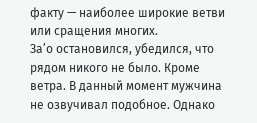факту — наиболее широкие ветви или сращения многих.
За’о остановился, убедился, что рядом никого не было. Кроме ветра. В данный момент мужчина не озвучивал подобное. Однако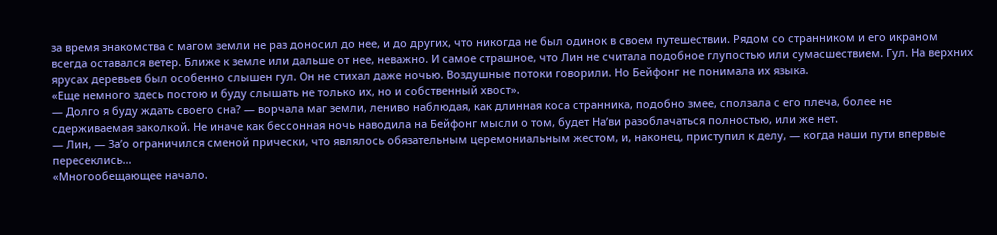за время знакомства с магом земли не раз доносил до нее, и до других, что никогда не был одинок в своем путешествии. Рядом со странником и его икраном всегда оставался ветер. Ближе к земле или дальше от нее, неважно. И самое страшное, что Лин не считала подобное глупостью или сумасшествием. Гул. На верхних ярусах деревьев был особенно слышен гул. Он не стихал даже ночью. Воздушные потоки говорили. Но Бейфонг не понимала их языка.
«Еще немного здесь постою и буду слышать не только их, но и собственный хвост».
— Долго я буду ждать своего сна? — ворчала маг земли, лениво наблюдая, как длинная коса странника, подобно змее, сползала с его плеча, более не сдерживаемая заколкой. Не иначе как бессонная ночь наводила на Бейфонг мысли о том, будет На’ви разоблачаться полностью, или же нет.
— Лин, — За’о ограничился сменой прически, что являлось обязательным церемониальным жестом, и, наконец, приступил к делу, — когда наши пути впервые пересеклись…
«Многообещающее начало.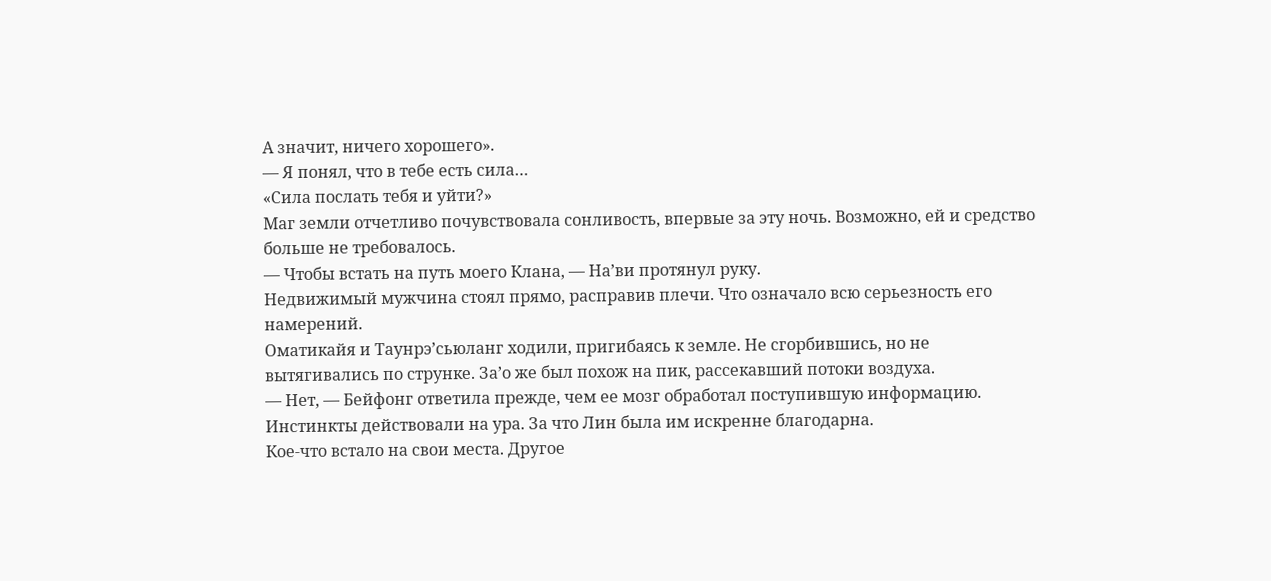А значит, ничего хорошего».
— Я понял, что в тебе есть сила…
«Сила послать тебя и уйти?»
Маг земли отчетливо почувствовала сонливость, впервые за эту ночь. Возможно, ей и средство больше не требовалось.
— Чтобы встать на путь моего Клана, — На’ви протянул руку.
Недвижимый мужчина стоял прямо, расправив плечи. Что означало всю серьезность его намерений.
Оматикайя и Таунрэ’сьюланг ходили, пригибаясь к земле. Не сгорбившись, но не вытягивались по струнке. За’о же был похож на пик, рассекавший потоки воздуха.
— Нет, — Бейфонг ответила прежде, чем ее мозг обработал поступившую информацию. Инстинкты действовали на ура. За что Лин была им искренне благодарна.
Кое-что встало на свои места. Другое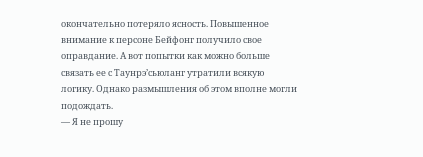окончательно потеряло ясность. Повышенное внимание к персоне Бейфонг получило свое оправдание. А вот попытки как можно больше связать ее с Таунрэ’сьюланг утратили всякую логику. Однако размышления об этом вполне могли подождать.
— Я не прошу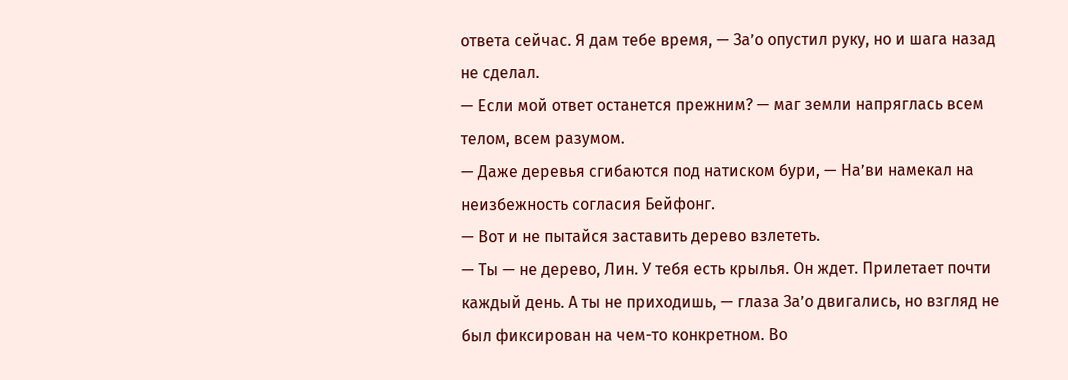ответа сейчас. Я дам тебе время, — За’о опустил руку, но и шага назад не сделал.
— Если мой ответ останется прежним? — маг земли напряглась всем телом, всем разумом.
— Даже деревья сгибаются под натиском бури, — На’ви намекал на неизбежность согласия Бейфонг.
— Вот и не пытайся заставить дерево взлететь.
— Ты — не дерево, Лин. У тебя есть крылья. Он ждет. Прилетает почти каждый день. А ты не приходишь, — глаза За’о двигались, но взгляд не был фиксирован на чем-то конкретном. Во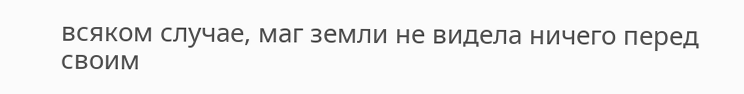всяком случае, маг земли не видела ничего перед своим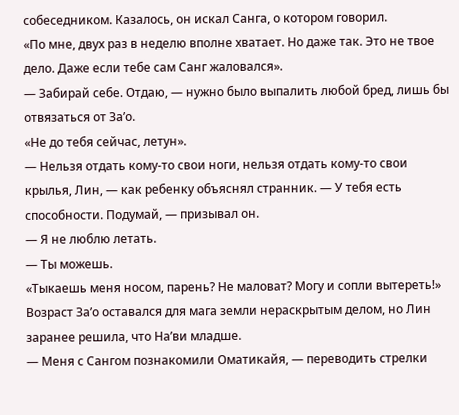собеседником. Казалось, он искал Санга, о котором говорил.
«По мне, двух раз в неделю вполне хватает. Но даже так. Это не твое дело. Даже если тебе сам Санг жаловался».
— Забирай себе. Отдаю, — нужно было выпалить любой бред, лишь бы отвязаться от За’о.
«Не до тебя сейчас, летун».
— Нельзя отдать кому-то свои ноги, нельзя отдать кому-то свои крылья, Лин, — как ребенку объяснял странник. — У тебя есть способности. Подумай, — призывал он.
— Я не люблю летать.
— Ты можешь.
«Тыкаешь меня носом, парень? Не маловат? Могу и сопли вытереть!»
Возраст За’о оставался для мага земли нераскрытым делом, но Лин заранее решила, что На’ви младше.
— Меня с Сангом познакомили Оматикайя, — переводить стрелки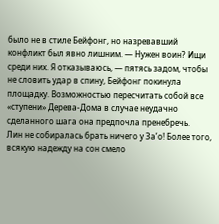было не в стиле Бейфонг, но назревавший конфликт был явно лишним. — Нужен воин? Ищи среди них. Я отказываюсь, — пятясь задом, чтобы не словить удар в спину, Бейфонг покинула площадку. Возможностью пересчитать собой все «ступени» Дерева-Дома в случае неудачно сделанного шага она предпочла пренебречь.
Лин не собиралась брать ничего у За’о! Более того, всякую надежду на сон смело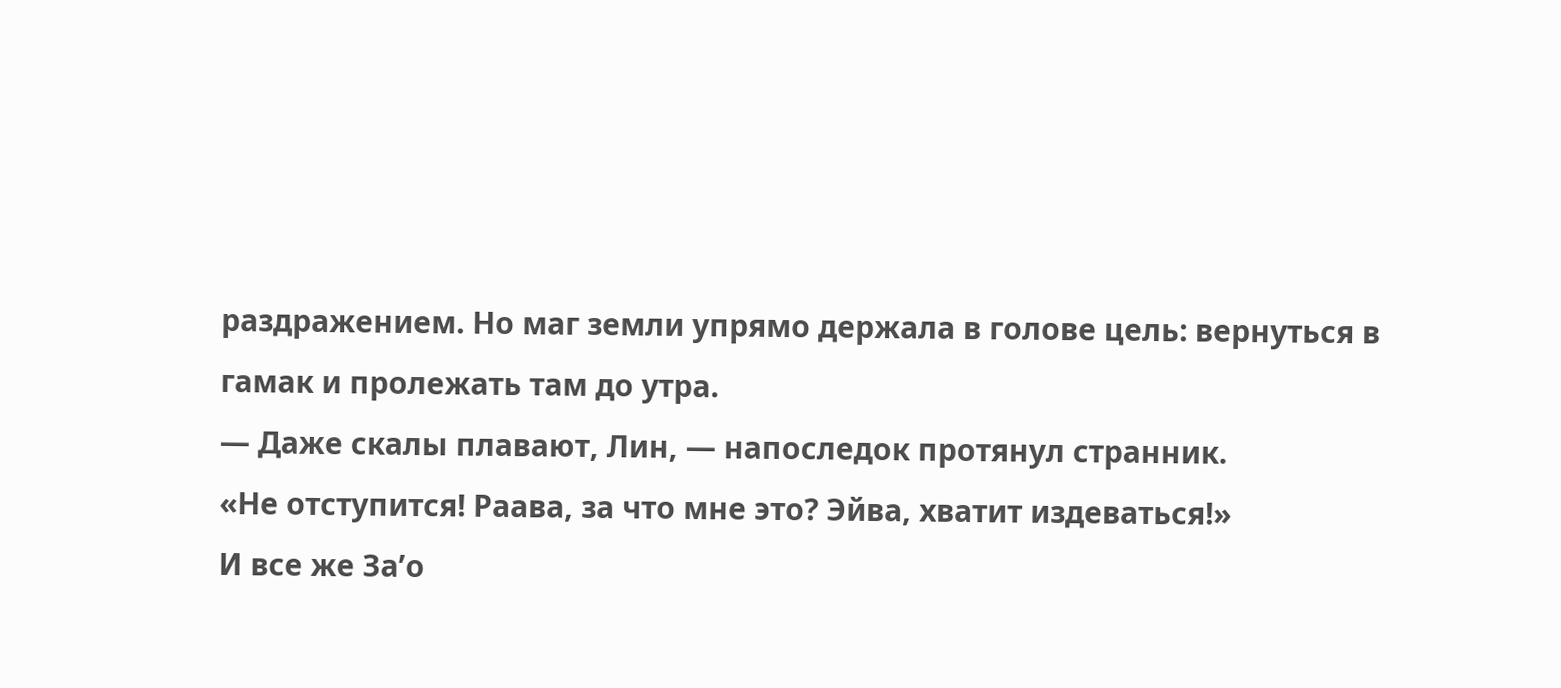раздражением. Но маг земли упрямо держала в голове цель: вернуться в гамак и пролежать там до утра.
— Даже скалы плавают, Лин, — напоследок протянул странник.
«Не отступится! Раава, за что мне это? Эйва, хватит издеваться!»
И все же За’о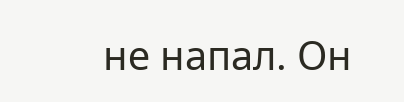не напал. Он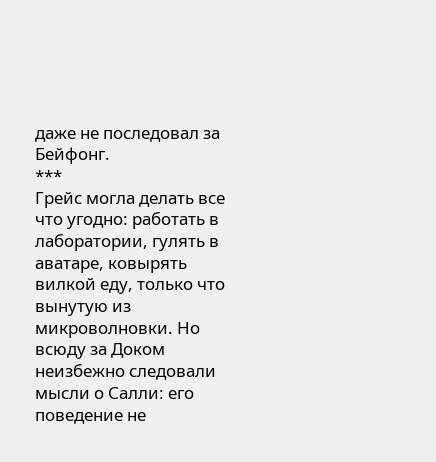даже не последовал за Бейфонг.
***
Грейс могла делать все что угодно: работать в лаборатории, гулять в аватаре, ковырять вилкой еду, только что вынутую из микроволновки. Но всюду за Доком неизбежно следовали мысли о Салли: его поведение не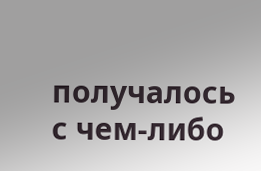получалось с чем-либо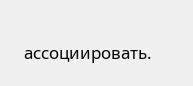ассоциировать.